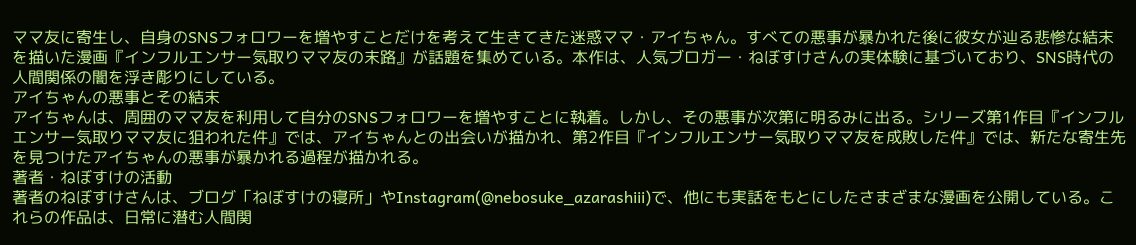ママ友に寄生し、自身のSNSフォロワーを増やすことだけを考えて生きてきた迷惑ママ・アイちゃん。すべての悪事が暴かれた後に彼女が辿る悲惨な結末を描いた漫画『インフルエンサー気取りママ友の末路』が話題を集めている。本作は、人気ブロガー・ねぼすけさんの実体験に基づいており、SNS時代の人間関係の闇を浮き彫りにしている。
アイちゃんの悪事とその結末
アイちゃんは、周囲のママ友を利用して自分のSNSフォロワーを増やすことに執着。しかし、その悪事が次第に明るみに出る。シリーズ第1作目『インフルエンサー気取りママ友に狙われた件』では、アイちゃんとの出会いが描かれ、第2作目『インフルエンサー気取りママ友を成敗した件』では、新たな寄生先を見つけたアイちゃんの悪事が暴かれる過程が描かれる。
著者・ねぼすけの活動
著者のねぼすけさんは、ブログ「ねぼすけの寝所」やInstagram(@nebosuke_azarashiii)で、他にも実話をもとにしたさまざまな漫画を公開している。これらの作品は、日常に潜む人間関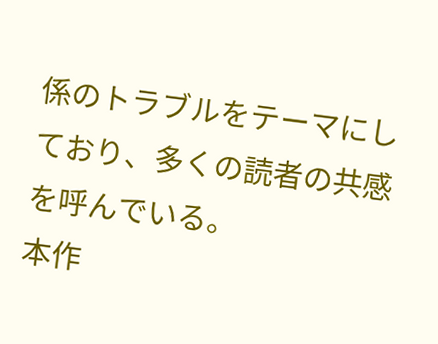係のトラブルをテーマにしており、多くの読者の共感を呼んでいる。
本作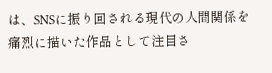は、SNSに振り回される現代の人間関係を痛烈に描いた作品として注目さ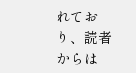れており、読者からは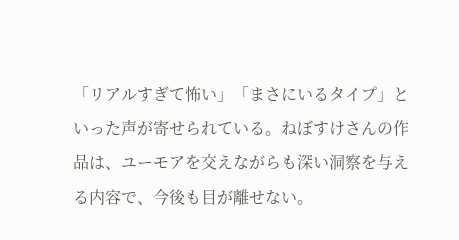「リアルすぎて怖い」「まさにいるタイプ」といった声が寄せられている。ねぼすけさんの作品は、ユーモアを交えながらも深い洞察を与える内容で、今後も目が離せない。